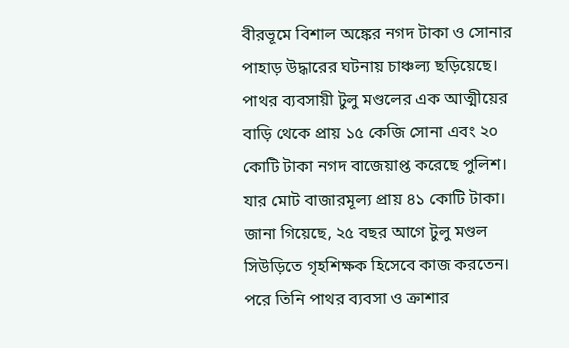বীরভূমে বিশাল অঙ্কের নগদ টাকা ও সোনার পাহাড় উদ্ধারের ঘটনায় চাঞ্চল্য ছড়িয়েছে। পাথর ব্যবসায়ী টুলু মণ্ডলের এক আত্মীয়ের বাড়ি থেকে প্রায় ১৫ কেজি সোনা এবং ২০ কোটি টাকা নগদ বাজেয়াপ্ত করেছে পুলিশ। যার মোট বাজারমূল্য প্রায় ৪১ কোটি টাকা।
জানা গিয়েছে, ২৫ বছর আগে টুলু মণ্ডল সিউড়িতে গৃহশিক্ষক হিসেবে কাজ করতেন। পরে তিনি পাথর ব্যবসা ও ক্রাশার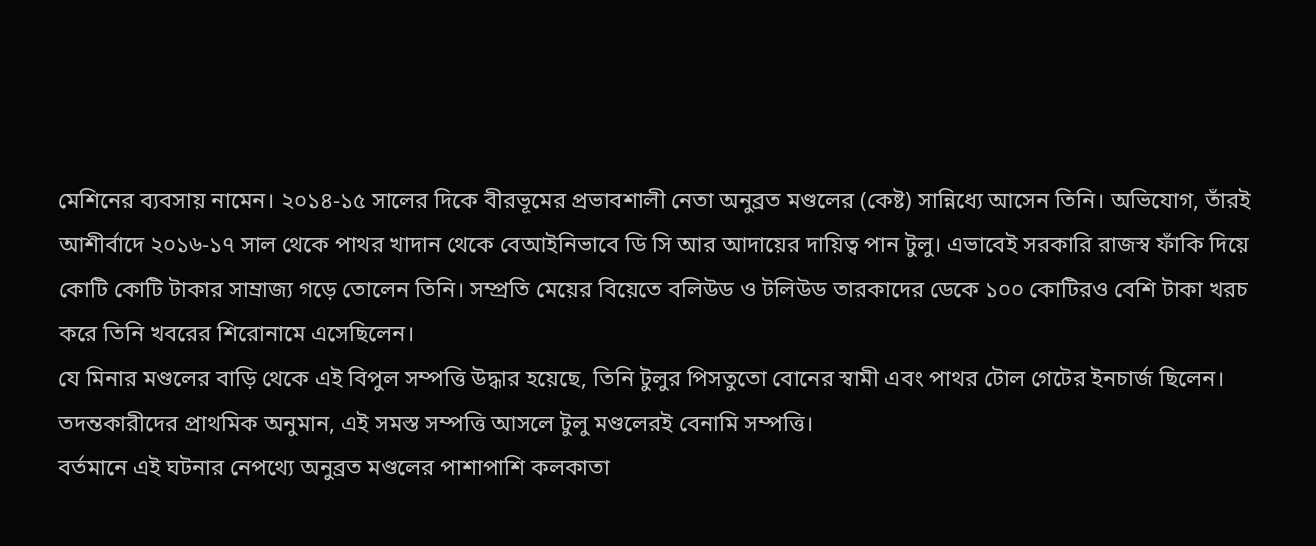মেশিনের ব্যবসায় নামেন। ২০১৪-১৫ সালের দিকে বীরভূমের প্রভাবশালী নেতা অনুব্রত মণ্ডলের (কেষ্ট) সান্নিধ্যে আসেন তিনি। অভিযোগ, তাঁরই আশীর্বাদে ২০১৬-১৭ সাল থেকে পাথর খাদান থেকে বেআইনিভাবে ডি সি আর আদায়ের দায়িত্ব পান টুলু। এভাবেই সরকারি রাজস্ব ফাঁকি দিয়ে কোটি কোটি টাকার সাম্রাজ্য গড়ে তোলেন তিনি। সম্প্রতি মেয়ের বিয়েতে বলিউড ও টলিউড তারকাদের ডেকে ১০০ কোটিরও বেশি টাকা খরচ করে তিনি খবরের শিরোনামে এসেছিলেন।
যে মিনার মণ্ডলের বাড়ি থেকে এই বিপুল সম্পত্তি উদ্ধার হয়েছে, তিনি টুলুর পিসতুতো বোনের স্বামী এবং পাথর টোল গেটের ইনচার্জ ছিলেন। তদন্তকারীদের প্রাথমিক অনুমান, এই সমস্ত সম্পত্তি আসলে টুলু মণ্ডলেরই বেনামি সম্পত্তি।
বর্তমানে এই ঘটনার নেপথ্যে অনুব্রত মণ্ডলের পাশাপাশি কলকাতা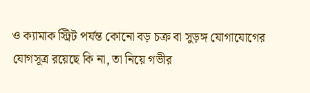ও ক্যামাক স্ট্রিট পর্যন্ত কোনো বড় চক্র বা সুড়ঙ্গ যোগাযোগের যোগসূত্র রয়েছে কি না, তা নিয়ে গভীর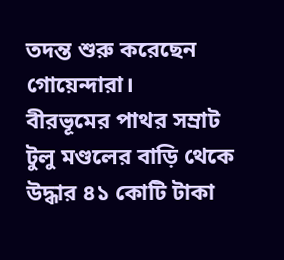তদন্ত শুরু করেছেন গোয়েন্দারা।
বীরভূমের পাথর সম্রাট টুলু মণ্ডলের বাড়ি থেকে উদ্ধার ৪১ কোটি টাকা